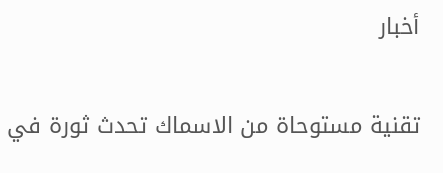أخبار

تقنية مستوحاة من الاسماك تحدث ثورة في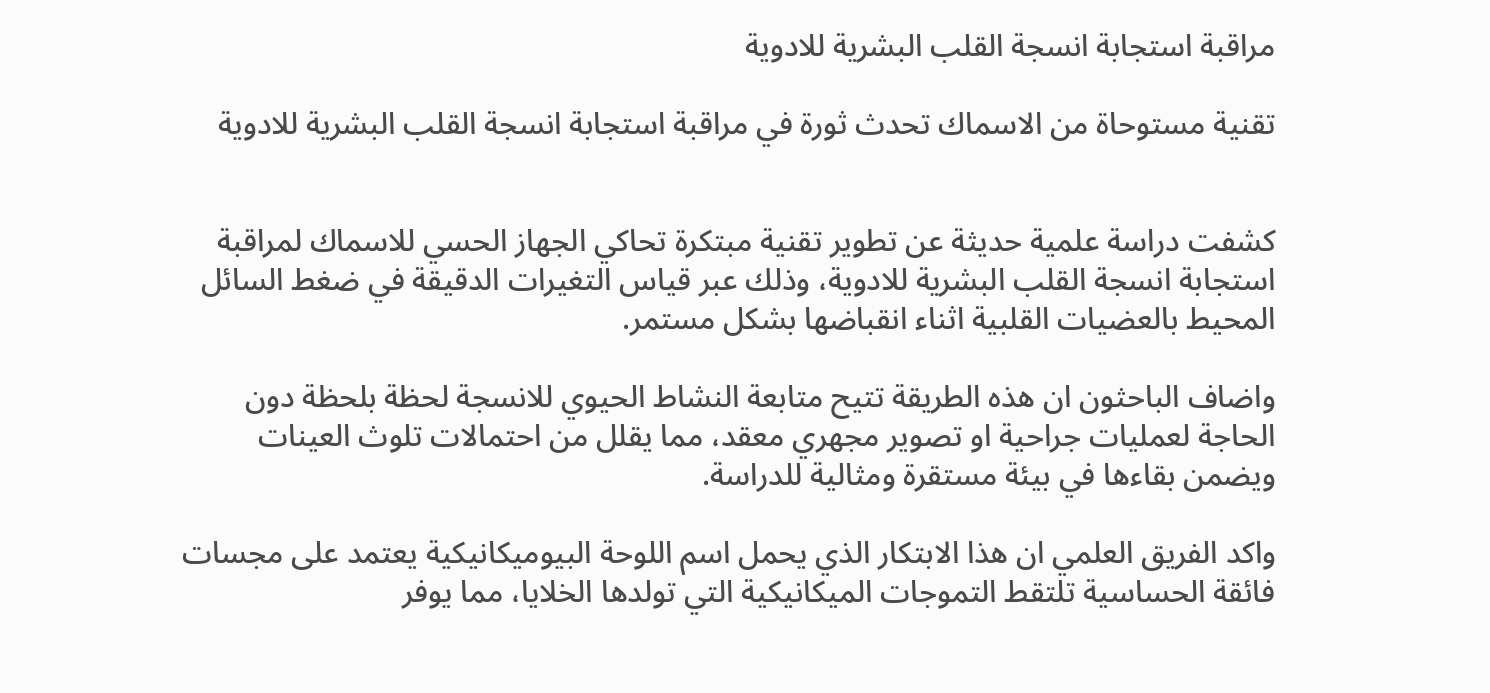مراقبة استجابة انسجة القلب البشرية للادوية

تقنية مستوحاة من الاسماك تحدث ثورة في مراقبة استجابة انسجة القلب البشرية للادوية


كشفت دراسة علمية حديثة عن تطوير تقنية مبتكرة تحاكي الجهاز الحسي للاسماك لمراقبة استجابة انسجة القلب البشرية للادوية، وذلك عبر قياس التغيرات الدقيقة في ضغط السائل المحيط بالعضيات القلبية اثناء انقباضها بشكل مستمر.

واضاف الباحثون ان هذه الطريقة تتيح متابعة النشاط الحيوي للانسجة لحظة بلحظة دون الحاجة لعمليات جراحية او تصوير مجهري معقد، مما يقلل من احتمالات تلوث العينات ويضمن بقاءها في بيئة مستقرة ومثالية للدراسة.

واكد الفريق العلمي ان هذا الابتكار الذي يحمل اسم اللوحة البيوميكانيكية يعتمد على مجسات فائقة الحساسية تلتقط التموجات الميكانيكية التي تولدها الخلايا، مما يوفر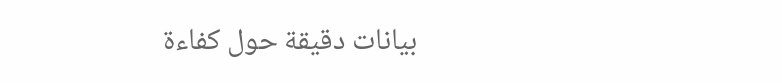بيانات دقيقة حول كفاءة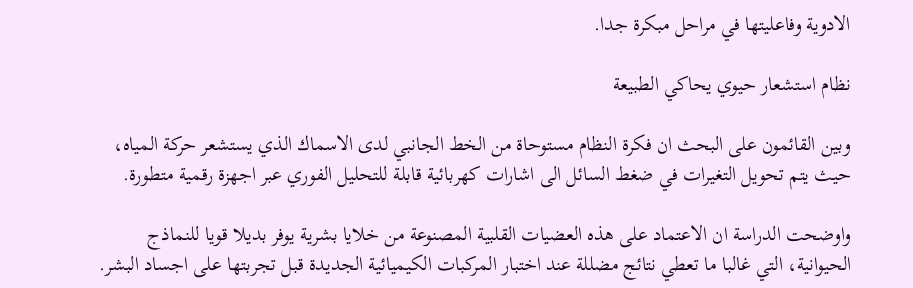الادوية وفاعليتها في مراحل مبكرة جدا.

نظام استشعار حيوي يحاكي الطبيعة

وبين القائمون على البحث ان فكرة النظام مستوحاة من الخط الجانبي لدى الاسماك الذي يستشعر حركة المياه، حيث يتم تحويل التغيرات في ضغط السائل الى اشارات كهربائية قابلة للتحليل الفوري عبر اجهزة رقمية متطورة.

واوضحت الدراسة ان الاعتماد على هذه العضيات القلبية المصنوعة من خلايا بشرية يوفر بديلا قويا للنماذج الحيوانية، التي غالبا ما تعطي نتائج مضللة عند اختبار المركبات الكيميائية الجديدة قبل تجربتها على اجساد البشر.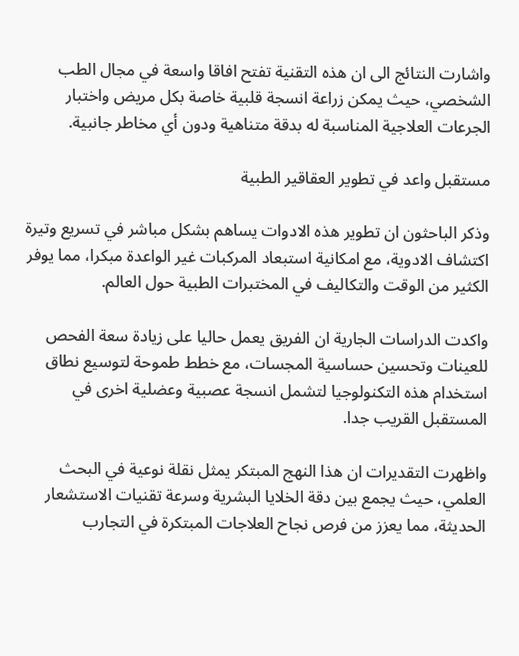واشارت النتائج الى ان هذه التقنية تفتح افاقا واسعة في مجال الطب الشخصي، حيث يمكن زراعة انسجة قلبية خاصة بكل مريض واختبار الجرعات العلاجية المناسبة له بدقة متناهية ودون أي مخاطر جانبية.

مستقبل واعد في تطوير العقاقير الطبية

وذكر الباحثون ان تطوير هذه الادوات يساهم بشكل مباشر في تسريع وتيرة اكتشاف الادوية، مع امكانية استبعاد المركبات غير الواعدة مبكرا، مما يوفر الكثير من الوقت والتكاليف في المختبرات الطبية حول العالم.

واكدت الدراسات الجارية ان الفريق يعمل حاليا على زيادة سعة الفحص للعينات وتحسين حساسية المجسات، مع خطط طموحة لتوسيع نطاق استخدام هذه التكنولوجيا لتشمل انسجة عصبية وعضلية اخرى في المستقبل القريب جدا.

واظهرت التقديرات ان هذا النهج المبتكر يمثل نقلة نوعية في البحث العلمي، حيث يجمع بين دقة الخلايا البشرية وسرعة تقنيات الاستشعار الحديثة، مما يعزز من فرص نجاح العلاجات المبتكرة في التجارب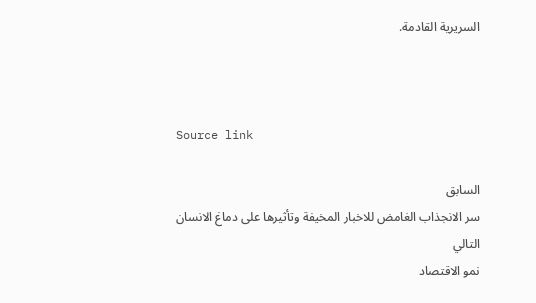السريرية القادمة.



Source link

السابق
سر الانجذاب الغامض للاخبار المخيفة وتأثيرها على دماغ الانسان
التالي
نمو الاقتصاد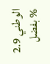الوطني 2.9 % بفضل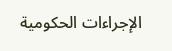الإجراءات الحكومية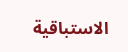الاستباقية